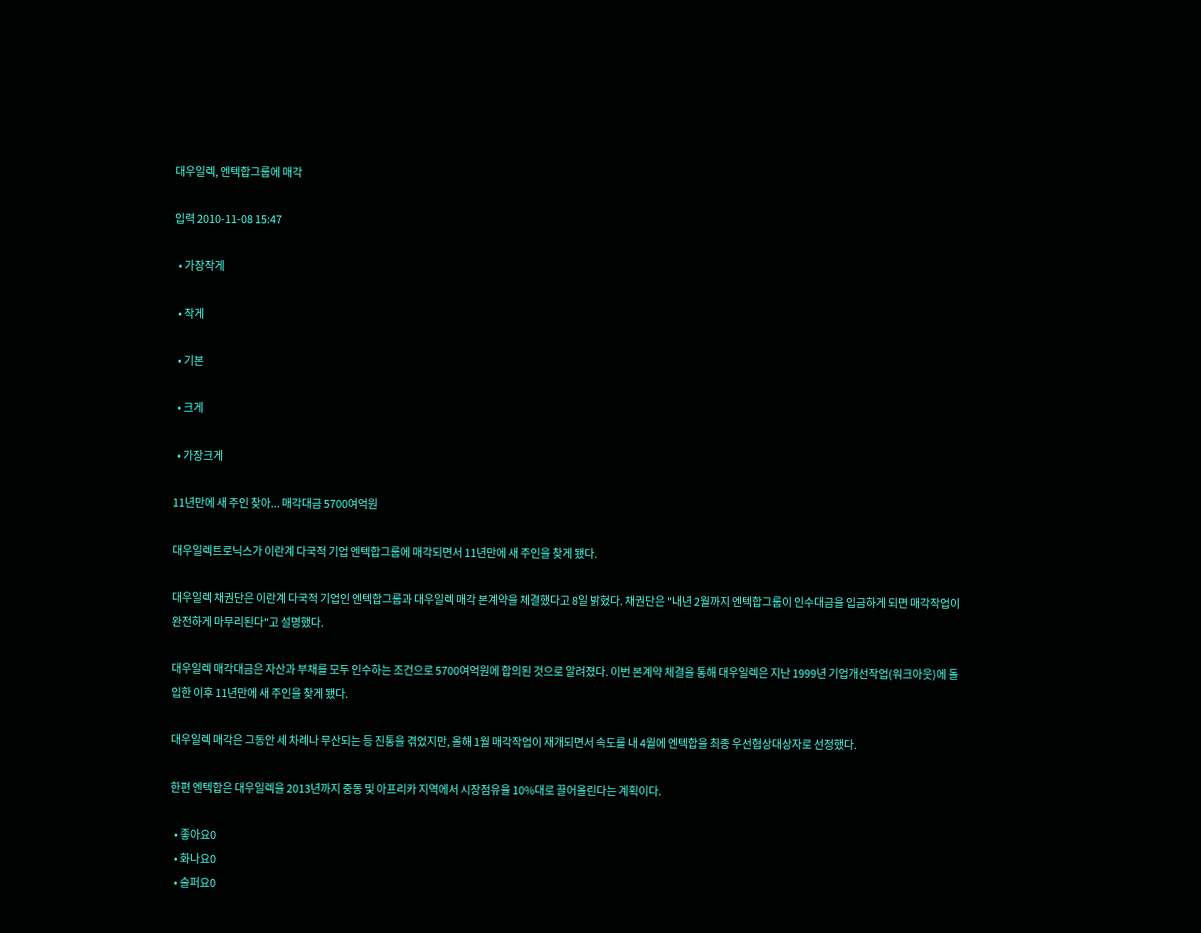대우일렉, 엔텍합그룹에 매각

입력 2010-11-08 15:47

  • 가장작게

  • 작게

  • 기본

  • 크게

  • 가장크게

11년만에 새 주인 찾아... 매각대금 5700여억원

대우일렉트로닉스가 이란계 다국적 기업 엔텍합그룹에 매각되면서 11년만에 새 주인을 찾게 됐다.

대우일렉 채권단은 이란계 다국적 기업인 엔텍합그룹과 대우일렉 매각 본계약을 체결했다고 8일 밝혔다. 채권단은 "내년 2월까지 엔텍합그룹이 인수대금을 입금하게 되면 매각작업이 완전하게 마무리된다"고 설명했다.

대우일렉 매각대금은 자산과 부채를 모두 인수하는 조건으로 5700여억원에 합의된 것으로 알려졌다. 이번 본계약 체결을 통해 대우일렉은 지난 1999년 기업개선작업(워크아웃)에 돌입한 이후 11년만에 새 주인을 찾게 됐다.

대우일렉 매각은 그동안 세 차례나 무산되는 등 진통을 겪었지만, 올해 1월 매각작업이 재개되면서 속도를 내 4월에 엔텍합을 최종 우선협상대상자로 선정했다.

한편 엔텍합은 대우일렉을 2013년까지 중동 및 아프리카 지역에서 시장점유율 10%대로 끌어올린다는 계획이다.

  • 좋아요0
  • 화나요0
  • 슬퍼요0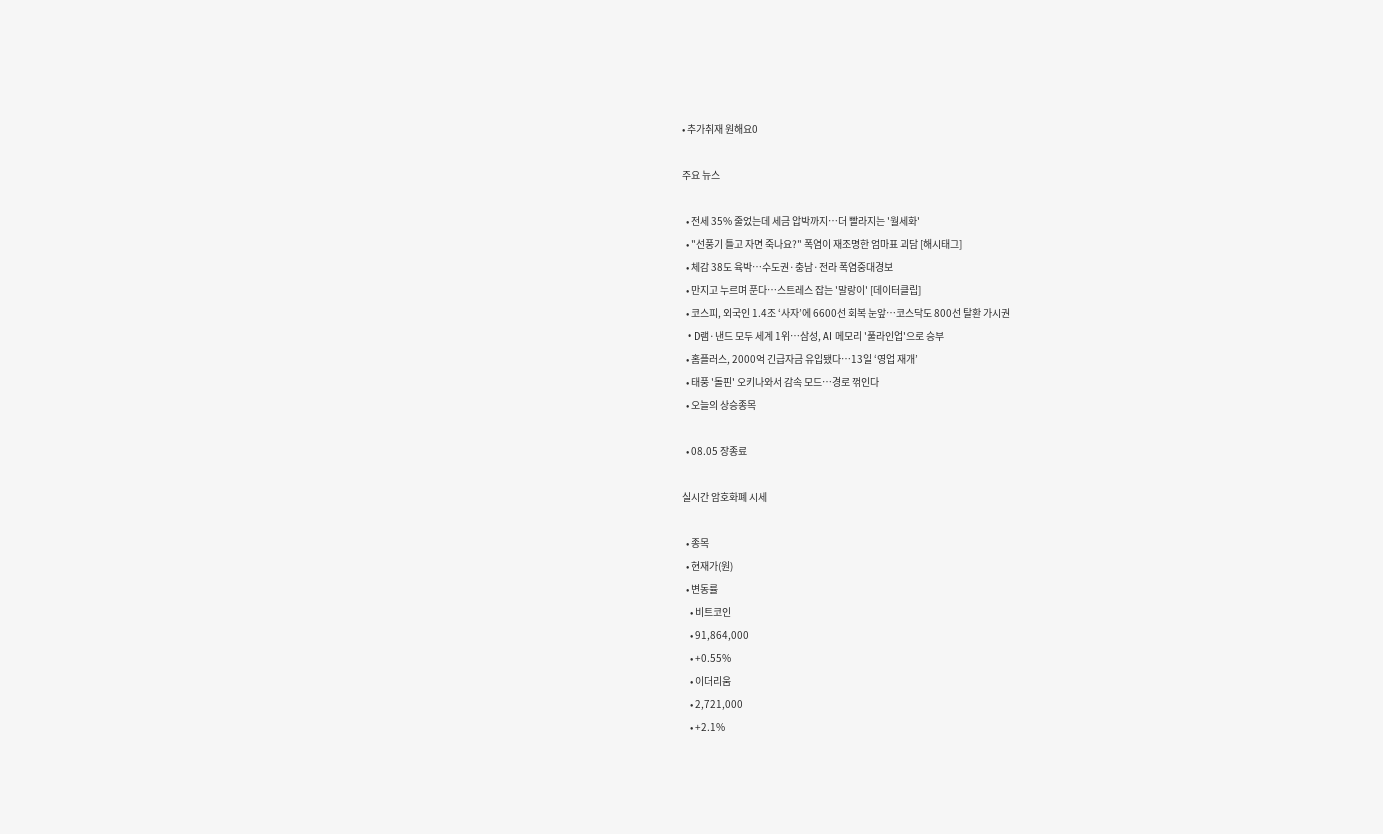• 추가취재 원해요0

주요 뉴스

  • 전세 35% 줄었는데 세금 압박까지⋯더 빨라지는 '월세화'
  • "선풍기 틀고 자면 죽나요?" 폭염이 재조명한 엄마표 괴담 [해시태그]
  • 체감 38도 육박…수도권·충남·전라 폭염중대경보
  • 만지고 누르며 푼다…스트레스 잡는 '말랑이' [데이터클립]
  • 코스피, 외국인 1.4조 ‘사자’에 6600선 회복 눈앞…코스닥도 800선 탈환 가시권
  • D램·낸드 모두 세계 1위…삼성, AI 메모리 '풀라인업'으로 승부
  • 홈플러스, 2000억 긴급자금 유입됐다…13일 ‘영업 재개’
  • 태풍 '돌핀' 오키나와서 감속 모드…경로 꺾인다
  • 오늘의 상승종목

  • 08.05 장종료

실시간 암호화폐 시세

  • 종목
  • 현재가(원)
  • 변동률
    • 비트코인
    • 91,864,000
    • +0.55%
    • 이더리움
    • 2,721,000
    • +2.1%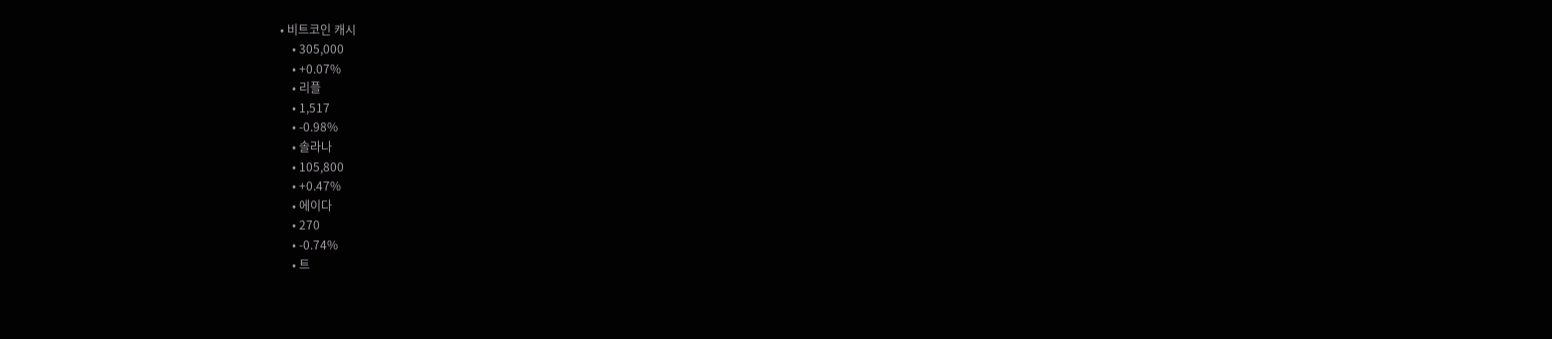• 비트코인 캐시
    • 305,000
    • +0.07%
    • 리플
    • 1,517
    • -0.98%
    • 솔라나
    • 105,800
    • +0.47%
    • 에이다
    • 270
    • -0.74%
    • 트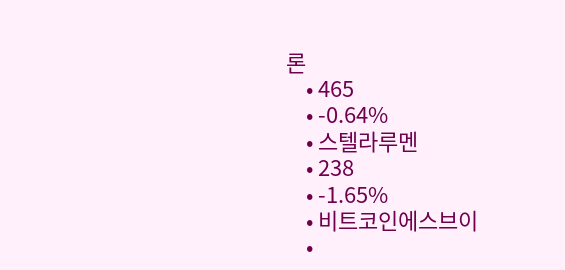론
    • 465
    • -0.64%
    • 스텔라루멘
    • 238
    • -1.65%
    • 비트코인에스브이
    •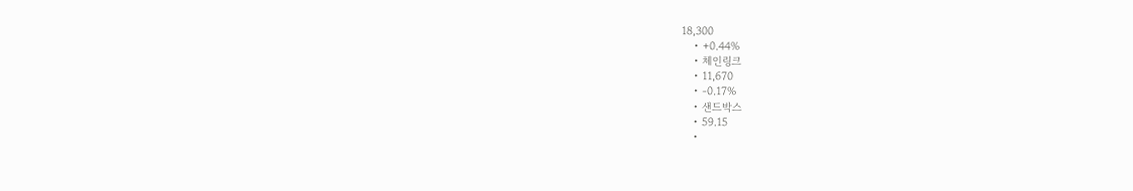18,300
    • +0.44%
    • 체인링크
    • 11,670
    • -0.17%
    • 샌드박스
    • 59.15
    •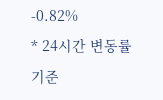-0.82%
* 24시간 변동률 기준